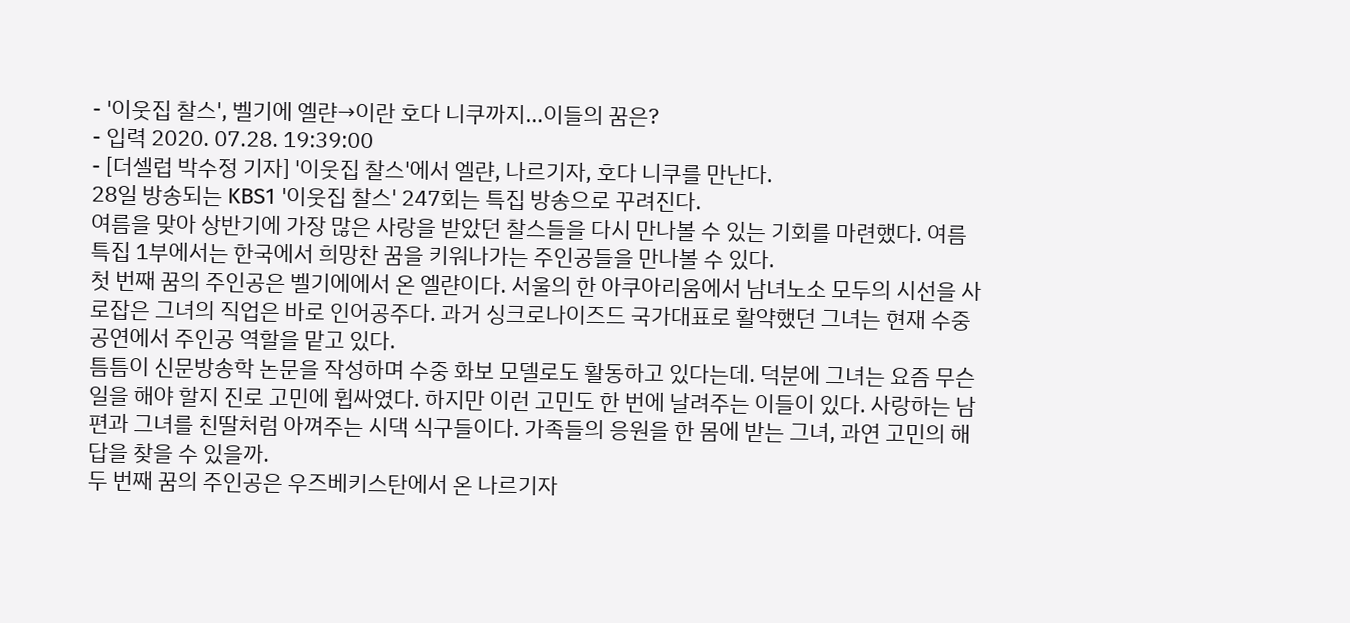- '이웃집 찰스', 벨기에 엘랸→이란 호다 니쿠까지…이들의 꿈은?
- 입력 2020. 07.28. 19:39:00
- [더셀럽 박수정 기자] '이웃집 찰스'에서 엘랸, 나르기자, 호다 니쿠를 만난다.
28일 방송되는 KBS1 '이웃집 찰스' 247회는 특집 방송으로 꾸려진다.
여름을 맞아 상반기에 가장 많은 사랑을 받았던 찰스들을 다시 만나볼 수 있는 기회를 마련했다. 여름 특집 1부에서는 한국에서 희망찬 꿈을 키워나가는 주인공들을 만나볼 수 있다.
첫 번째 꿈의 주인공은 벨기에에서 온 엘랸이다. 서울의 한 아쿠아리움에서 남녀노소 모두의 시선을 사로잡은 그녀의 직업은 바로 인어공주다. 과거 싱크로나이즈드 국가대표로 활약했던 그녀는 현재 수중 공연에서 주인공 역할을 맡고 있다.
틈틈이 신문방송학 논문을 작성하며 수중 화보 모델로도 활동하고 있다는데. 덕분에 그녀는 요즘 무슨 일을 해야 할지 진로 고민에 휩싸였다. 하지만 이런 고민도 한 번에 날려주는 이들이 있다. 사랑하는 남편과 그녀를 친딸처럼 아껴주는 시댁 식구들이다. 가족들의 응원을 한 몸에 받는 그녀, 과연 고민의 해답을 찾을 수 있을까.
두 번째 꿈의 주인공은 우즈베키스탄에서 온 나르기자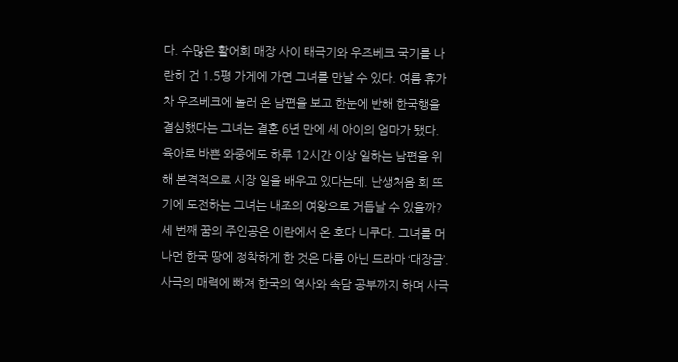다. 수많은 활어회 매장 사이 태극기와 우즈베크 국기를 나란히 건 1.5평 가게에 가면 그녀를 만날 수 있다. 여름 휴가차 우즈베크에 놀러 온 남편을 보고 한눈에 반해 한국행을 결심했다는 그녀는 결혼 6년 만에 세 아이의 엄마가 됐다. 육아로 바쁜 와중에도 하루 12시간 이상 일하는 남편을 위해 본격적으로 시장 일을 배우고 있다는데. 난생처음 회 뜨기에 도전하는 그녀는 내조의 여왕으로 거듭날 수 있을까?
세 번째 꿈의 주인공은 이란에서 온 호다 니쿠다. 그녀를 머나먼 한국 땅에 정착하게 한 것은 다름 아닌 드라마 ‘대장금’. 사극의 매력에 빠져 한국의 역사와 속담 공부까지 하며 사극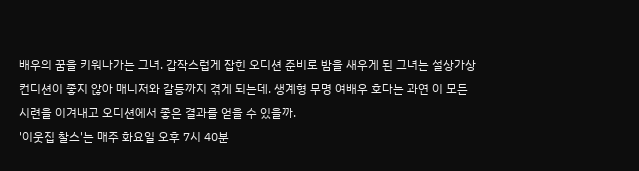배우의 꿈을 키워나가는 그녀. 갑작스럽게 잡힌 오디션 준비로 밤을 새우게 된 그녀는 설상가상 컨디션이 좋지 않아 매니저와 갈등까지 겪게 되는데. 생계형 무명 여배우 호다는 과연 이 모든 시련을 이겨내고 오디션에서 좋은 결과를 얻을 수 있을까.
'이웃집 찰스'는 매주 화요일 오후 7시 40분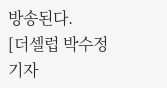방송된다.
[더셀럽 박수정 기자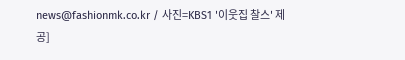news@fashionmk.co.kr / 사진=KBS1 '이웃집 찰스' 제공]